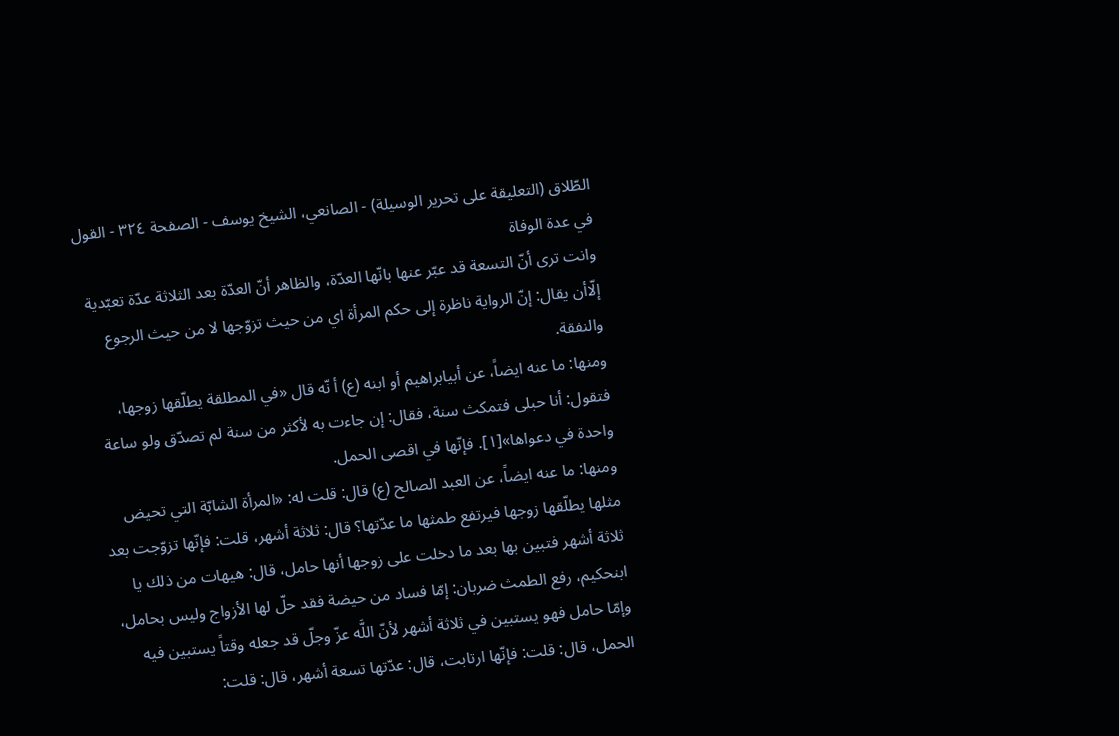الطّلاق (التعليقة على تحرير الوسيلة) - الصانعي، الشيخ يوسف - الصفحة ٣٢٤ - القول في عدة الوفاة
وانت ترى أنّ التسعة قد عبّر عنها بانّها العدّة، والظاهر أنّ العدّة بعد الثلاثة عدّة تعبّدية إلّاأن يقال: إنّ الرواية ناظرة إلى حكم المرأة اي من حيث تزوّجها لا من حيث الرجوع والنفقة.
ومنها: ما عنه ايضاً، عن أبيابراهيم أو ابنه (ع) أ نّه قال «في المطلقة يطلّقها زوجها، فتقول: أنا حبلى فتمكث سنة، فقال: إن جاءت به لأكثر من سنة لم تصدّق ولو ساعة واحدة في دعواها»[١]. فإنّها في اقصى الحمل.
ومنها: ما عنه ايضاً، عن العبد الصالح (ع) قال: قلت له: «المرأة الشابّة التي تحيض مثلها يطلّقها زوجها فيرتفع طمثها ما عدّتها؟ قال: ثلاثة أشهر، قلت: فإنّها تزوّجت بعد ثلاثة أشهر فتبين بها بعد ما دخلت على زوجها أنها حامل، قال: هيهات من ذلك يا ابنحكيم، رفع الطمث ضربان: إمّا فساد من حيضة فقد حلّ لها الأزواج وليس بحامل، وإمّا حامل فهو يستبين في ثلاثة أشهر لأنّ اللَّه عزّ وجلّ قد جعله وقتاً يستبين فيه الحمل، قال: قلت: فإنّها ارتابت، قال: عدّتها تسعة أشهر، قال: قلت: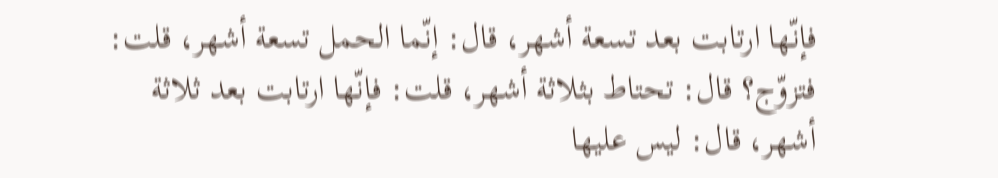فإنّها ارتابت بعد تسعة أشهر، قال: إنّما الحمل تسعة أشهر، قلت: فتزوّج؟ قال: تحتاط بثلاثة أشهر، قلت: فإنّها ارتابت بعد ثلاثة أشهر، قال: ليس عليها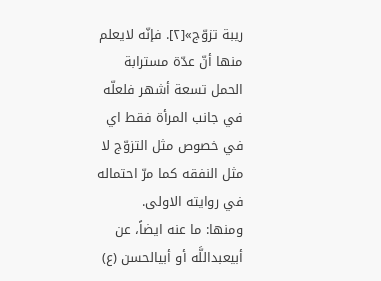ريبة تزوّج»[٢]. فإنّه لايعلم منها أنّ عدّة مسترابة الحمل تسعة أشهر فلعلّه في جانب المرأة فقط اي في خصوص مثل التزوّج لا مثل النفقه كما مرّ احتماله في روايته الاولى.
ومنها: ما عنه ايضاً، عن أبيعبداللَّه أو أبيالحسن (ع)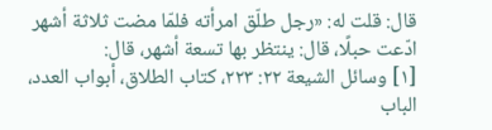قال: قلت له: «رجل طلّق امرأته فلمّا مضت ثلاثة أشهر ادّعت حبلًا، قال: ينتظر بها تسعة أشهر، قال:
[١] وسائل الشيعة ٢٢: ٢٢٣، كتاب الطلاق، أبواب العدد، الباب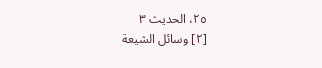٢٥، الحديث ٣
[٢] وسائل الشيعة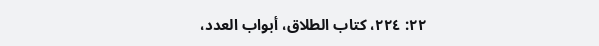٢٢: ٢٢٤، كتاب الطلاق، أبواب العدد،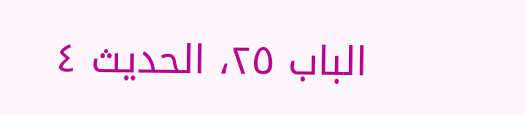الباب ٢٥، الحديث ٤